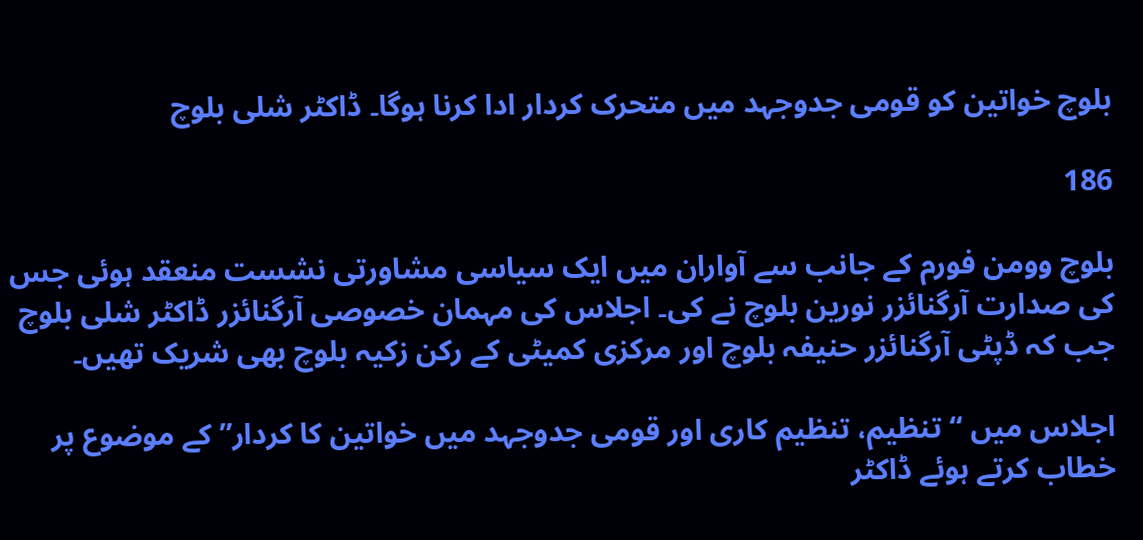بلوچ خواتین کو قومی جدوجہد میں متحرک کردار ادا کرنا ہوگا۔ ڈاکٹر شلی بلوچ

186

بلوچ وومن فورم کے جانب سے آواران میں ایک سیاسی مشاورتی نشست منعقد ہوئی جس کی صدارت آرگنائزر نورین بلوچ نے کی۔ اجلاس کی مہمان خصوصی آرگنائزر ڈاکٹر شلی بلوچ جب کہ ڈپٹی آرگنائزر حنیفہ بلوچ اور مرکزی کمیٹی کے رکن زکیہ بلوچ بھی شریک تھیں۔

اجلاس میں “تنظیم، تنظیم کاری اور قومی جدوجہد میں خواتین کا کردار” کے موضوع پر خطاب کرتے ہوئے ڈاکٹر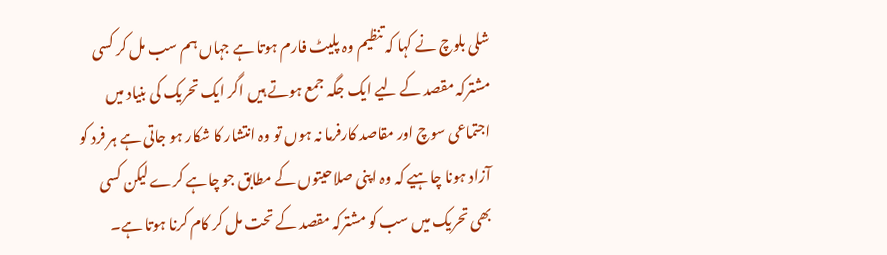شلی بلوچ نے کہا کہ تنظیم وہ پلیٹ فارم ہوتا ہے جہاں ہم سب مل کر کسی مشترکہ مقصد کے لیے ایک جگہ جمع ہوتے ہیں اگر ایک تحریک کی بنیاد میں اجتماعی سوچ اور مقاصد کارفرما نہ ہوں تو وہ انتشار کا شکار ہو جاتی ہے ہر فرد کو آزاد ہونا چاہیے کہ وہ اپنی صلاحیتوں کے مطابق جو چاہے کرے لیکن کسی بھی تحریک میں سب کو مشترکہ مقصد کے تحت مل کر کام کرنا ہوتا ہے۔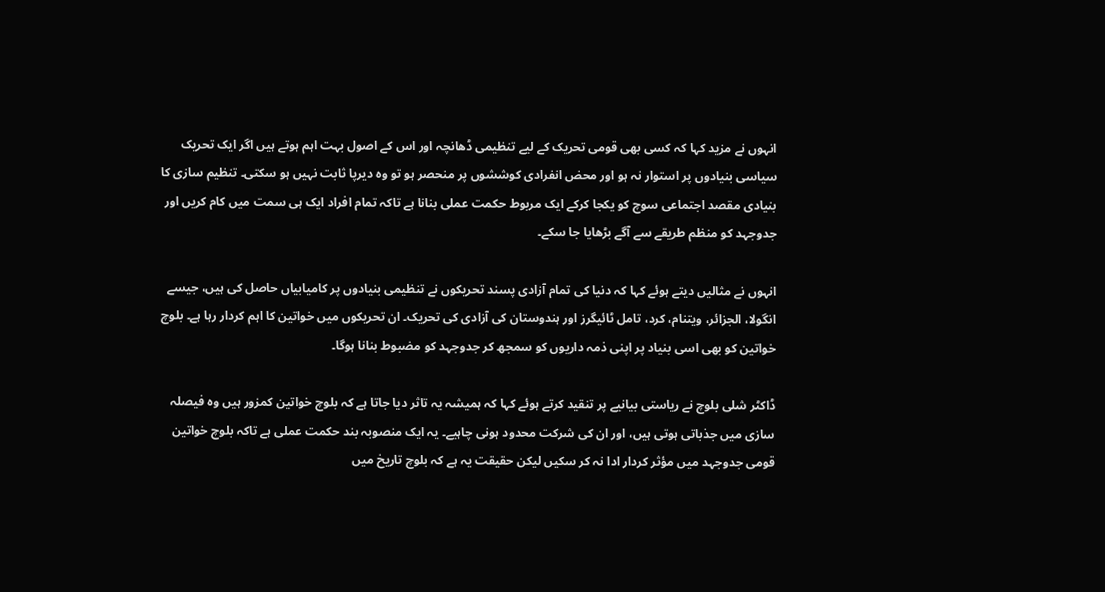انہوں نے مزید کہا کہ کسی بھی قومی تحریک کے لیے تنظیمی ڈھانچہ اور اس کے اصول بہت اہم ہوتے ہیں اگر ایک تحریک سیاسی بنیادوں پر استوار نہ ہو اور محض انفرادی کوششوں پر منحصر ہو تو وہ دیرپا ثابت نہیں ہو سکتی۔ تنظیم سازی کا بنیادی مقصد اجتماعی سوچ کو یکجا کرکے ایک مربوط حکمت عملی بنانا ہے تاکہ تمام افراد ایک ہی سمت میں کام کریں اور جدوجہد کو منظم طریقے سے آگے بڑھایا جا سکے۔

انہوں نے مثالیں دیتے ہوئے کہا کہ دنیا کی تمام آزادی پسند تحریکوں نے تنظیمی بنیادوں پر کامیابیاں حاصل کی ہیں، جیسے انگولا، الجزائر، ویتنام، کرد، تامل ٹائیگرز اور ہندوستان کی آزادی کی تحریک۔ ان تحریکوں میں خواتین کا اہم کردار رہا ہے۔ بلوچ خواتین کو بھی اسی بنیاد پر اپنی ذمہ داریوں کو سمجھ کر جدوجہد کو مضبوط بنانا ہوگا۔

ڈاکٹر شلی بلوچ نے ریاستی بیانیے پر تنقید کرتے ہوئے کہا کہ ہمیشہ یہ تاثر دیا جاتا ہے کہ بلوچ خواتین کمزور ہیں وہ فیصلہ سازی میں جذباتی ہوتی ہیں، اور ان کی شرکت محدود ہونی چاہیے۔ یہ ایک منصوبہ بند حکمت عملی ہے تاکہ بلوچ خواتین قومی جدوجہد میں مؤثر کردار ادا نہ کر سکیں لیکن حقیقت یہ ہے کہ بلوچ تاریخ میں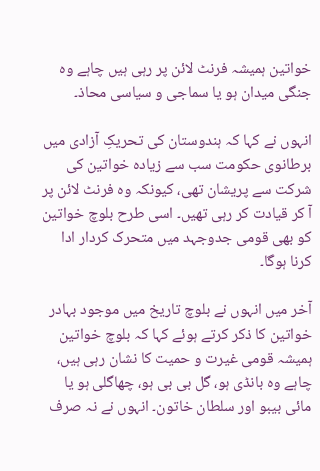خواتین ہمیشہ فرنٹ لائن پر رہی ہیں چاہے وہ جنگی میدان ہو یا سماجی و سیاسی محاذ۔

انہوں نے کہا کہ ہندوستان کی تحریکِ آزادی میں برطانوی حکومت سب سے زیادہ خواتین کی شرکت سے پریشان تھی، کیونکہ وہ فرنٹ لائن پر آ کر قیادت کر رہی تھیں۔ اسی طرح بلوچ خواتین کو بھی قومی جدوجہد میں متحرک کردار ادا کرنا ہوگا۔

آخر میں انہوں نے بلوچ تاریخ میں موجود بہادر خواتین کا ذکر کرتے ہوئے کہا کہ بلوچ خواتین ہمیشہ قومی غیرت و حمیت کا نشان رہی ہیں، چاہے وہ بانڈی ہو، گل بی بی ہو، چھاگلی ہو یا مائی بیبو اور سلطان خاتون۔ انہوں نے نہ صرف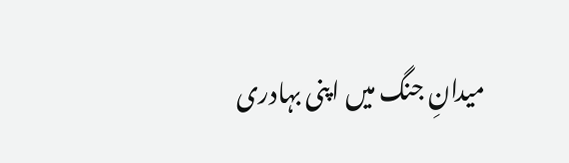میدانِ جنگ میں اپنی بہادری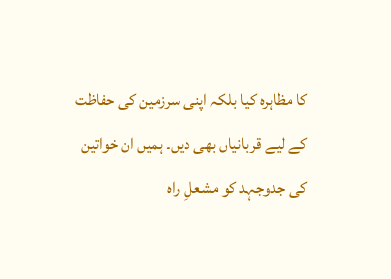کا مظاہرہ کیا بلکہ اپنی سرزمین کی حفاظت کے لیے قربانیاں بھی دیں۔ ہمیں ان خواتین کی جدوجہد کو مشعلِ راہ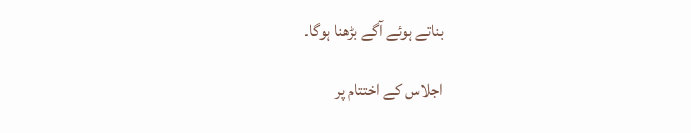بناتے ہوئے آگے بڑھنا ہوگا۔

اجلاس کے اختتام پر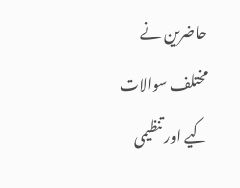حاضرین نے مختلف سوالات کیے اور تنظیمی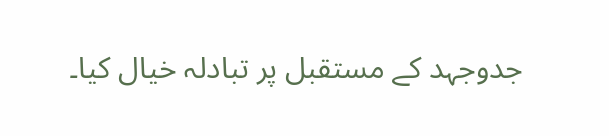جدوجہد کے مستقبل پر تبادلہ خیال کیا۔